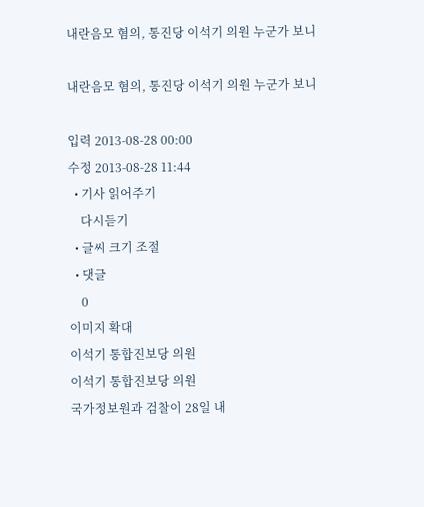내란음모 혐의, 통진당 이석기 의원 누군가 보니

내란음모 혐의, 통진당 이석기 의원 누군가 보니

입력 2013-08-28 00:00
수정 2013-08-28 11:44
  • 기사 읽어주기
    다시듣기
  • 글씨 크기 조절
  • 댓글
    0
이미지 확대
이석기 통합진보당 의원
이석기 통합진보당 의원
국가정보원과 검찰이 28일 내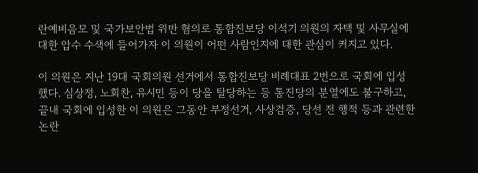란예비음모 및 국가보안법 위반 혐의로 통합진보당 이석기 의원의 자택 및 사무실에 대한 압수 수색에 들어가자 이 의원이 어떤 사람인지에 대한 관심이 커지고 있다.

이 의원은 지난 19대 국회의원 선거에서 통합진보당 비례대표 2번으로 국회에 입성했다. 심상정, 노회찬, 유시민 등이 당을 탈당하는 등 통진당의 분열에도 불구하고, 끝내 국회에 입성한 이 의원은 그동안 부정선거, 사상검증, 당선 전 행적 등과 관련한 논란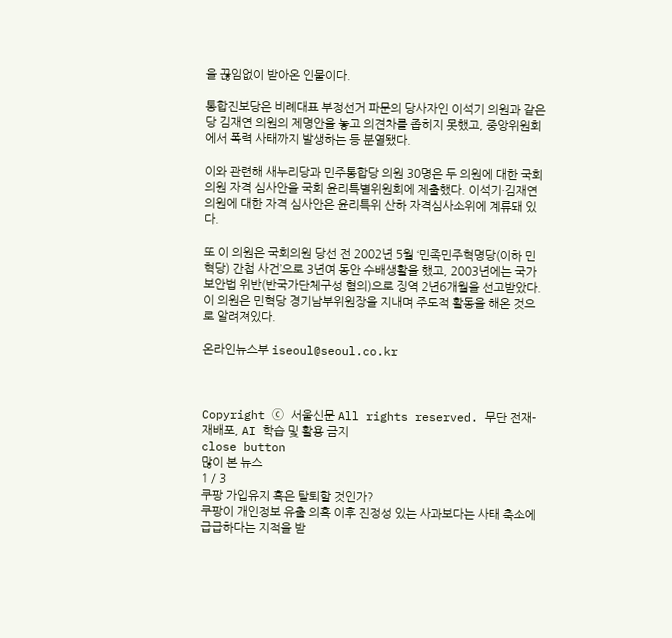을 끊임없이 받아온 인물이다.

통합진보당은 비례대표 부정선거 파문의 당사자인 이석기 의원과 같은 당 김재연 의원의 제명안을 놓고 의견차를 좁히지 못했고, 중앙위원회에서 폭력 사태까지 발생하는 등 분열됐다.

이와 관련해 새누리당과 민주통합당 의원 30명은 두 의원에 대한 국회의원 자격 심사안을 국회 윤리특별위원회에 제출했다. 이석기·김재연 의원에 대한 자격 심사안은 윤리특위 산하 자격심사소위에 계류돼 있다.

또 이 의원은 국회의원 당선 전 2002년 5월 ‘민족민주혁명당(이하 민혁당) 간첩 사건’으로 3년여 동안 수배생활을 했고, 2003년에는 국가보안법 위반(반국가단체구성 혐의)으로 징역 2년6개월을 선고받았다. 이 의원은 민혁당 경기남부위원장을 지내며 주도적 활동을 해온 것으로 알려져있다.

온라인뉴스부 iseoul@seoul.co.kr



Copyright ⓒ 서울신문 All rights reserved. 무단 전재-재배포, AI 학습 및 활용 금지
close button
많이 본 뉴스
1 / 3
쿠팡 가입유지 혹은 탈퇴할 것인가?
쿠팡이 개인정보 유출 의혹 이후 진정성 있는 사과보다는 사태 축소에 급급하다는 지적을 받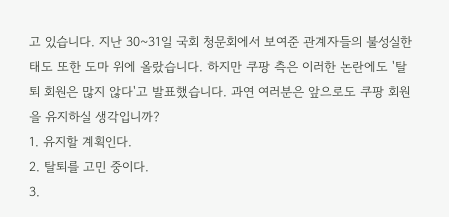고 있습니다. 지난 30~31일 국회 청문회에서 보여준 관계자들의 불성실한 태도 또한 도마 위에 올랐습니다. 하지만 쿠팡 측은 이러한 논란에도 '탈퇴 회원은 많지 않다'고 발표했습니다. 과연 여러분은 앞으로도 쿠팡 회원을 유지하실 생각입니까?
1. 유지할 계획인다.
2. 탈퇴를 고민 중이다.
3.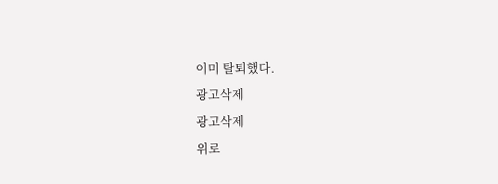이미 탈퇴했다.
광고삭제
광고삭제
위로